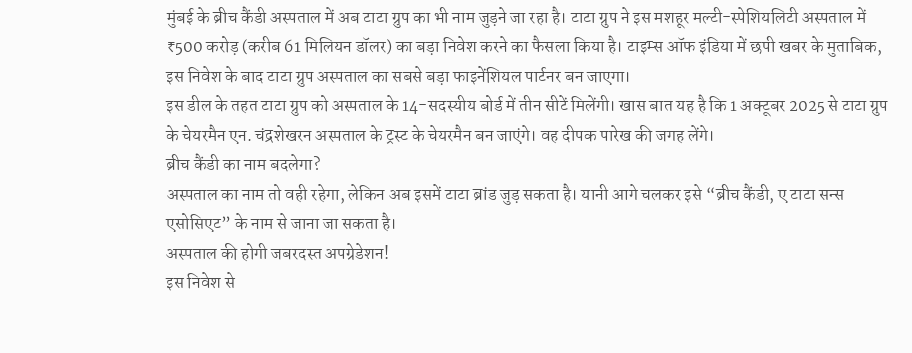मुंबई के ब्रीच कैंडी अस्पताल में अब टाटा ग्रुप का भी नाम जुड़ने जा रहा है। टाटा ग्रुप ने इस मशहूर मल्टी-स्पेशियलिटी अस्पताल में ₹500 करोड़ (करीब 61 मिलियन डॉलर) का बड़ा निवेश करने का फैसला किया है। टाइम्स ऑफ इंडिया में छपी खबर के मुताबिक, इस निवेश के बाद टाटा ग्रुप अस्पताल का सबसे बड़ा फाइनेंशियल पार्टनर बन जाएगा।
इस डील के तहत टाटा ग्रुप को अस्पताल के 14-सदस्यीय बोर्ड में तीन सीटें मिलेंगी। खास बात यह है कि 1 अक्टूबर 2025 से टाटा ग्रुप के चेयरमैन एन. चंद्रशेखरन अस्पताल के ट्रस्ट के चेयरमैन बन जाएंगे। वह दीपक पारेख की जगह लेंगे।
ब्रीच कैंडी का नाम बदलेगा?
अस्पताल का नाम तो वही रहेगा, लेकिन अब इसमें टाटा ब्रांड जुड़ सकता है। यानी आगे चलकर इसे “ब्रीच कैंडी, ए टाटा सन्स एसोसिएट” के नाम से जाना जा सकता है।
अस्पताल की होगी जबरदस्त अपग्रेडेशन!
इस निवेश से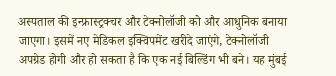अस्पताल की इन्फ्रास्ट्रक्चर और टेक्नोलॉजी को और आधुनिक बनाया जाएगा। इसमें नए मेडिकल इक्विपमेंट खरीदे जाएंगे, टेक्नोलॉजी अपग्रेड होगी और हो सकता है कि एक नई बिल्डिंग भी बने। यह मुंबई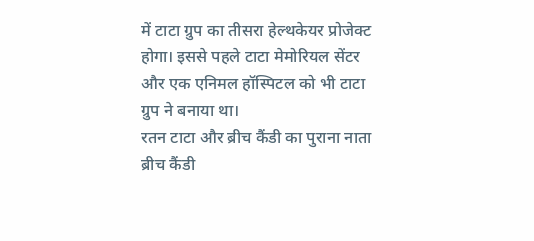में टाटा ग्रुप का तीसरा हेल्थकेयर प्रोजेक्ट होगा। इससे पहले टाटा मेमोरियल सेंटर और एक एनिमल हॉस्पिटल को भी टाटा ग्रुप ने बनाया था।
रतन टाटा और ब्रीच कैंडी का पुराना नाता
ब्रीच कैंडी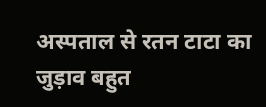अस्पताल से रतन टाटा का जुड़ाव बहुत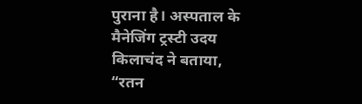पुराना है। अस्पताल के मैनेजिंग ट्रस्टी उदय किलाचंद ने बताया, “रतन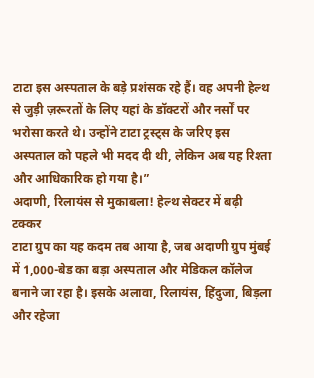टाटा इस अस्पताल के बड़े प्रशंसक रहे हैं। वह अपनी हेल्थ से जुड़ी ज़रूरतों के लिए यहां के डॉक्टरों और नर्सों पर भरोसा करते थे। उन्होंने टाटा ट्रस्ट्स के जरिए इस अस्पताल को पहले भी मदद दी थी, लेकिन अब यह रिश्ता और आधिकारिक हो गया है।”
अदाणी, रिलायंस से मुकाबला! हेल्थ सेक्टर में बढ़ी टक्कर
टाटा ग्रुप का यह कदम तब आया है, जब अदाणी ग्रुप मुंबई में 1,000-बेड का बड़ा अस्पताल और मेडिकल कॉलेज बनाने जा रहा है। इसके अलावा, रिलायंस, हिंदुजा, बिड़ला और रहेजा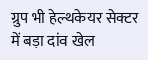ग्रुप भी हेल्थकेयर सेक्टर में बड़ा दांव खेल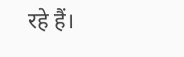रहे हैं।